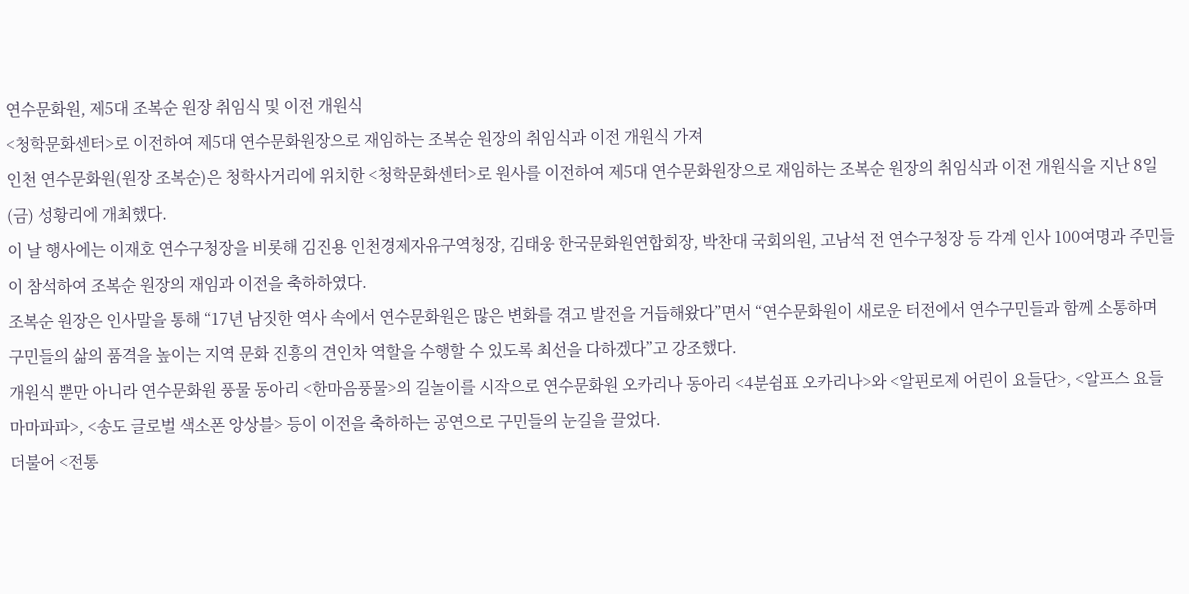연수문화원, 제5대 조복순 원장 취임식 및 이전 개원식
<청학문화센터>로 이전하여 제5대 연수문화원장으로 재임하는 조복순 원장의 취임식과 이전 개원식 가져
인천 연수문화원(원장 조복순)은 청학사거리에 위치한 <청학문화센터>로 원사를 이전하여 제5대 연수문화원장으로 재임하는 조복순 원장의 취임식과 이전 개원식을 지난 8일(금) 성황리에 개최했다.
이 날 행사에는 이재호 연수구청장을 비롯해 김진용 인천경제자유구역청장, 김태웅 한국문화원연합회장, 박찬대 국회의원, 고남석 전 연수구청장 등 각계 인사 100여명과 주민들이 참석하여 조복순 원장의 재임과 이전을 축하하였다.
조복순 원장은 인사말을 통해 “17년 남짓한 역사 속에서 연수문화원은 많은 변화를 겪고 발전을 거듭해왔다”면서 “연수문화원이 새로운 터전에서 연수구민들과 함께 소통하며 구민들의 삶의 품격을 높이는 지역 문화 진흥의 견인차 역할을 수행할 수 있도록 최선을 다하겠다”고 강조했다.
개원식 뿐만 아니라 연수문화원 풍물 동아리 <한마음풍물>의 길놀이를 시작으로 연수문화원 오카리나 동아리 <4분쉼표 오카리나>와 <알핀로제 어린이 요들단>, <알프스 요들 마마파파>, <송도 글로벌 색소폰 앙상블> 등이 이전을 축하하는 공연으로 구민들의 눈길을 끌었다.
더불어 <전통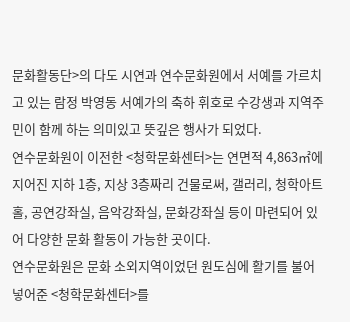문화활동단>의 다도 시연과 연수문화원에서 서예를 가르치고 있는 람정 박영동 서예가의 축하 휘호로 수강생과 지역주민이 함께 하는 의미있고 뜻깊은 행사가 되었다.
연수문화원이 이전한 <청학문화센터>는 연면적 4,863㎡에 지어진 지하 1층, 지상 3층짜리 건물로써, 갤러리, 청학아트홀, 공연강좌실, 음악강좌실, 문화강좌실 등이 마련되어 있어 다양한 문화 활동이 가능한 곳이다.
연수문화원은 문화 소외지역이었던 원도심에 활기를 불어 넣어준 <청학문화센터>를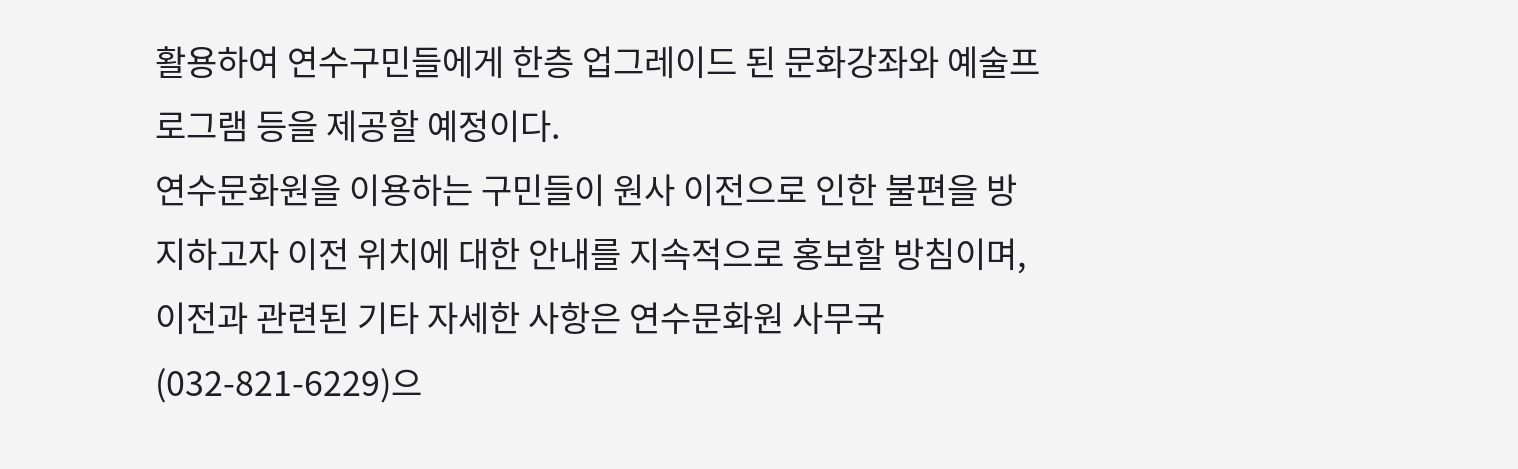활용하여 연수구민들에게 한층 업그레이드 된 문화강좌와 예술프로그램 등을 제공할 예정이다.
연수문화원을 이용하는 구민들이 원사 이전으로 인한 불편을 방지하고자 이전 위치에 대한 안내를 지속적으로 홍보할 방침이며, 이전과 관련된 기타 자세한 사항은 연수문화원 사무국(032-821-6229)으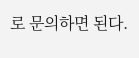로 문의하면 된다.